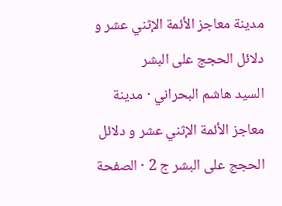مدينة معاجز الأئمة الإثني عشر و دلائل الحجج على البشر
السيد هاشم البحراني · مدينة معاجز الأئمة الإثني عشر و دلائل الحجج على البشر ج 2 · الصفحة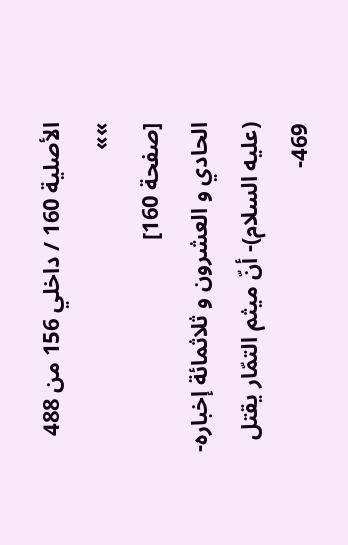الأصلية 160 / داخلي 156 من 488
»»
[صفحة 160]
الحادي و العشرون و ثلاثمائة إخباره- (عليه السلام)- أنّ ميثم التمّار يقتل
469-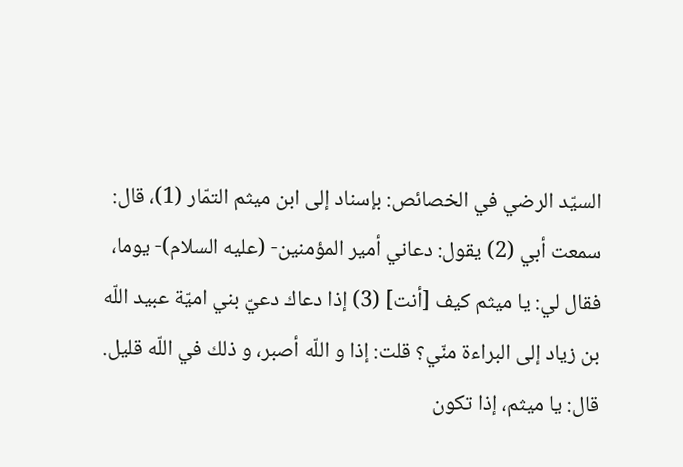السيّد الرضي في الخصائص: بإسناد إلى ابن ميثم التمّار (1)، قال:
سمعت أبي (2) يقول: دعاني أمير المؤمنين- (عليه السلام)- يوما، فقال لي: يا ميثم كيف [أنت] (3) إذا دعاك دعيّ بني اميّة عبيد اللّه بن زياد إلى البراءة منّي؟ قلت: إذا و اللّه أصبر، و ذلك في اللّه قليل.
قال: يا ميثم، إذا تكون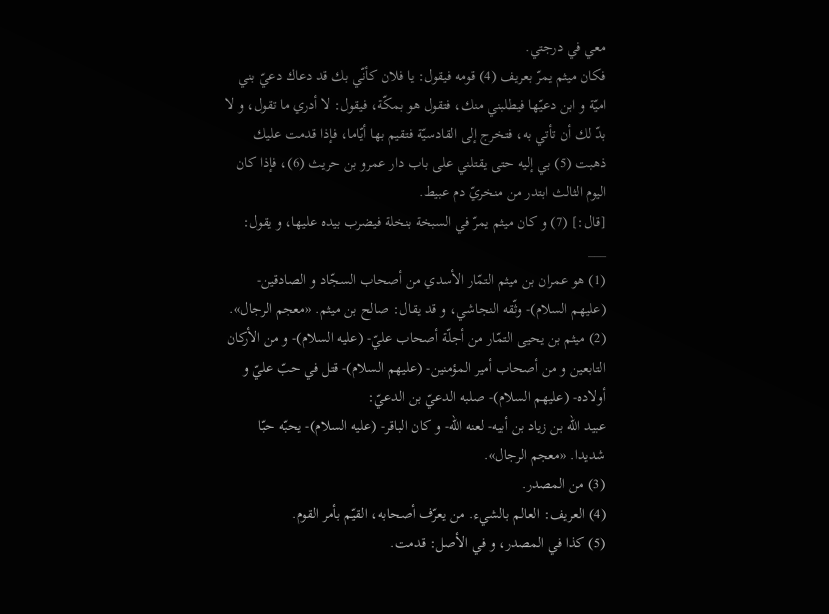معي في درجتي.
فكان ميثم يمرّ بعريف (4) قومه فيقول: يا فلان كأنّي بك قد دعاك دعيّ بني اميّة و ابن دعيّها فيطلبني منك، فتقول هو بمكّة، فيقول: لا أدري ما تقول، و لا بدّ لك أن تأتي به، فتخرج إلى القادسيّة فتقيم بها أيّاما، فإذا قدمت عليك ذهبت (5) بي إليه حتى يقتلني على باب دار عمرو بن حريث (6)، فإذا كان اليوم الثالث ابتدر من منخريّ دم عبيط.
[قال:] (7) و كان ميثم يمرّ في السبخة بنخلة فيضرب بيده عليها، و يقول:
___
(1) هو عمران بن ميثم التمّار الأسدي من أصحاب السجّاد و الصادقين- (عليهم السلام)- وثّقه النجاشي، و قد يقال: صالح بن ميثم. «معجم الرجال».
(2) ميثم بن يحيى التمّار من أجلّة أصحاب عليّ- (عليه السلام)- و من الأركان التابعين و من أصحاب أمير المؤمنين- (عليهم السلام)- قتل في حبّ عليّ و أولاده- (عليهم السلام)- صلبه الدعيّ بن الدعيّ:
عبيد اللّه بن زياد بن أبيه- لعنه اللّه- و كان الباقر- (عليه السلام)- يحبّه حبّا شديدا. «معجم الرجال».
(3) من المصدر.
(4) العريف: العالم بالشيء. من يعرّف أصحابه، القيّم بأمر القوم.
(5) كذا في المصدر، و في الأصل: قدمت.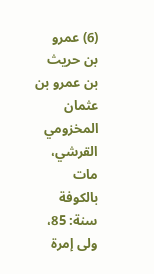(6) عمرو بن حريث بن عمرو بن عثمان المخزومي القرشي، مات بالكوفة سنة: 85، ولى إمرة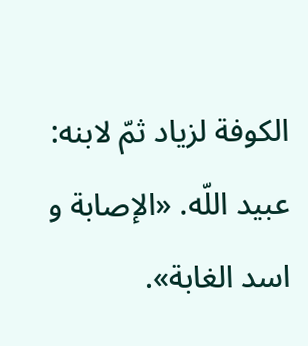الكوفة لزياد ثمّ لابنه: عبيد اللّه. «الإصابة و اسد الغابة».